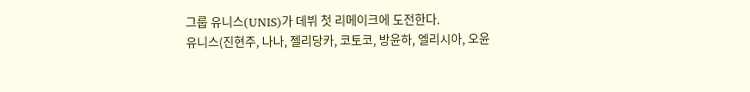그룹 유니스(UNIS)가 데뷔 첫 리메이크에 도전한다.
유니스(진현주, 나나, 젤리당카, 코토코, 방윤하, 엘리시아, 오윤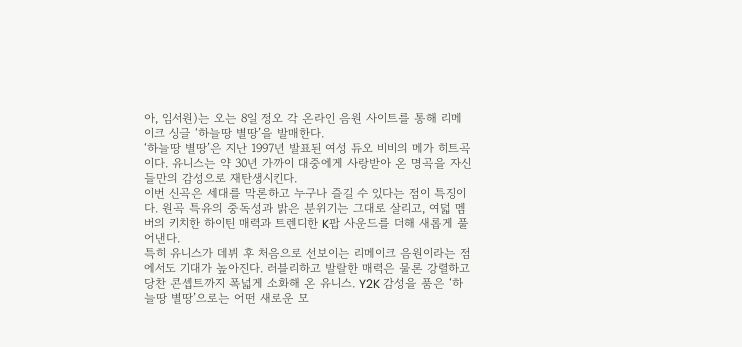아, 임서원)는 오는 8일 정오 각 온라인 음원 사이트를 통해 리메이크 싱글 ‘하늘땅 별땅’을 발매한다.
‘하늘땅 별땅’은 지난 1997년 발표된 여성 듀오 비비의 메가 히트곡이다. 유니스는 약 30년 가까이 대중에게 사랑받아 온 명곡을 자신들만의 감성으로 재탄생시킨다.
이번 신곡은 세대를 막론하고 누구나 즐길 수 있다는 점이 특징이다. 원곡 특유의 중독성과 밝은 분위기는 그대로 살리고, 여덟 멤버의 키치한 하이틴 매력과 트렌디한 K팝 사운드를 더해 새롭게 풀어낸다.
특히 유니스가 데뷔 후 처음으로 선보이는 리메이크 음원이라는 점에서도 기대가 높아진다. 러블리하고 발랄한 매력은 물론 강렬하고 당찬 콘셉트까지 폭넓게 소화해 온 유니스. Y2K 감성을 품은 ‘하늘땅 별땅’으로는 어떤 새로운 모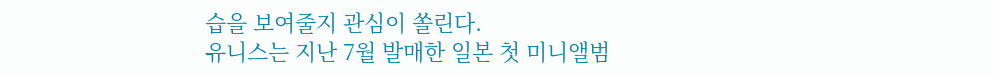습을 보여줄지 관심이 쏠린다.
유니스는 지난 7월 발매한 일본 첫 미니앨범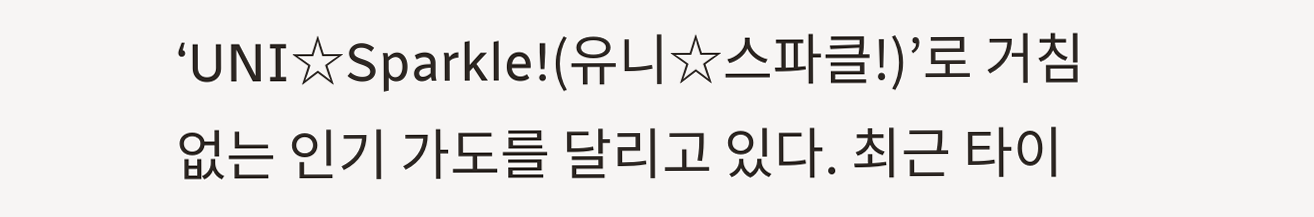‘UNI☆Sparkle!(유니☆스파클!)’로 거침없는 인기 가도를 달리고 있다. 최근 타이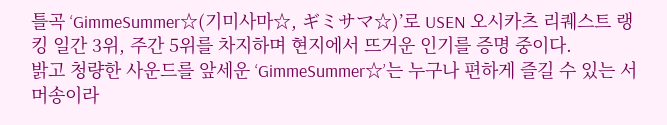틀곡 ‘GimmeSummer☆(기미사마☆, ギミサマ☆)’로 USEN 오시카츠 리퀘스트 랭킹 일간 3위, 주간 5위를 차지하며 현지에서 뜨거운 인기를 증명 중이다.
밝고 청량한 사운드를 앞세운 ‘GimmeSummer☆’는 누구나 편하게 즐길 수 있는 서머송이라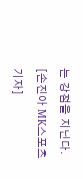는 강점을 지닌다.
[손진아 MK스포츠 기자]